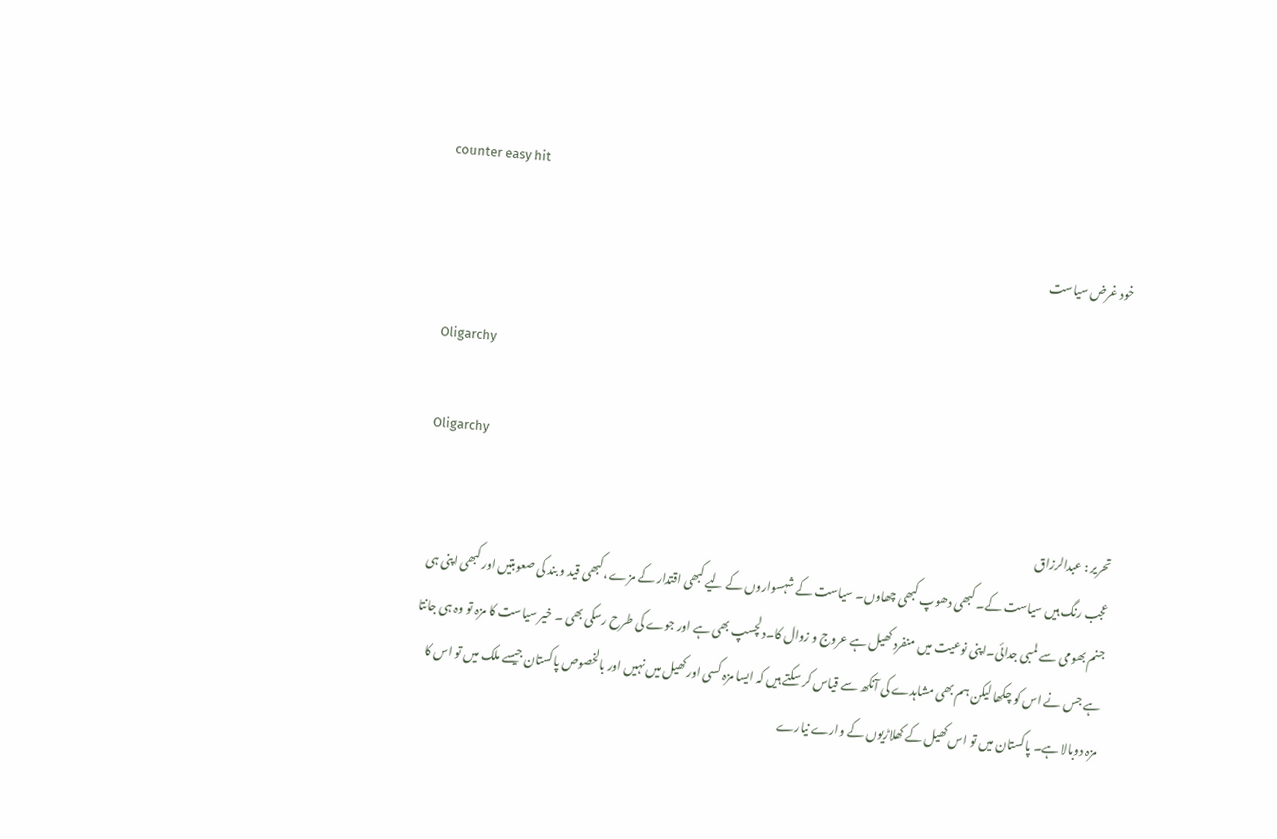counter easy hit

خود غرض سیاست

Oligarchy

Oligarchy

تحریر : عبدالرزاق
عجب رنگ ہیں سیاست کے۔ کبھی دھوپ کبھی چھاوں۔ سیاست کے شہسواروں کے لیے کبھی اقتدار کے مزے ،کبھی قید و بند کی صعوبتیں اور کبھی اپنی ہی جنم بھومی سے لمبی جدائی۔اپنی نوعیت میں منفرد کھیل ہے عروج و زوال کا۔دلچسپ بھی ہے اور جوے کی طرح رسکی بھی ۔ خیر سیاست کا مزہ تو وہ ہی جانتا ہے جس نے اس کو چکھا لیکن ہم بھی مشاہدے کی آنکھ سے قیاس کر سکتے ہیں کہ ایسا مزہ کسی اور کھیل میں نہیں اور بالخصوص پاکستان جیسے ملک میں تو اس کا مزہ دوبالا ہے۔ پاکستان میں تو اس کھیل کے کھلاڑیوں کے وارے نیارے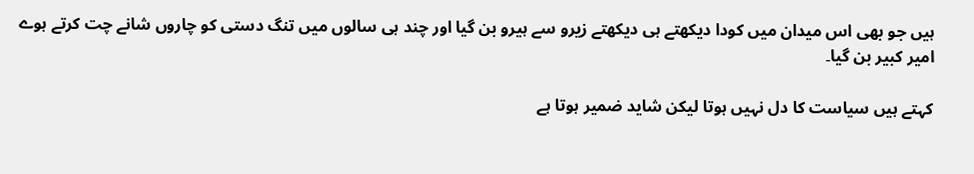ہیں جو بھی اس میدان میں کودا دیکھتے ہی دیکھتے زیرو سے ہیرو بن گیا اور چند ہی سالوں میں تنگ دستی کو چاروں شانے چت کرتے ہوے امیر کبیر بن گیا۔

کہتے ہیں سیاست کا دل نہیں ہوتا لیکن شاید ضمیر ہوتا ہے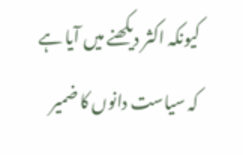کیونکہ اکثر دیکھنے میں آیا ہے کہ سیاست دانوں کا ضمیر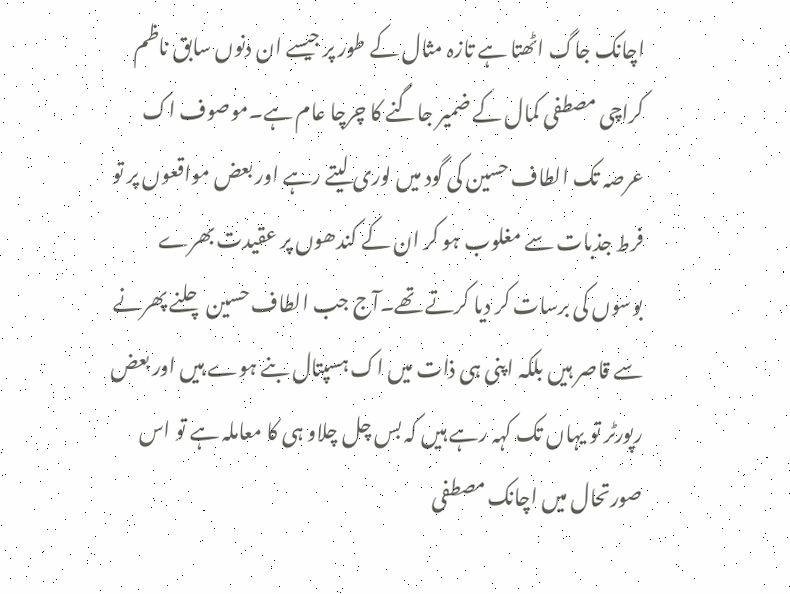اچانک جاگ اٹھتا ہے تازہ مثال کے طور پر جیسے ان دنوں سابق ناظم کراچی مصطفی کمال کے ضمیر جاگنے کا چرچا عام ہے۔موصوف اک عرصہ تک الطاف حسین کی گود میں لوری لیتے رہے اور بعض مواقعوں پر تو فرط جذبات سے مغلوب ہو کر ان کے کندھوں پر عقیدت بھرے بوسوں کی برسات کر دیا کرتے تھے۔آج جب الطاف حسین چلنے پھرنے سے قاصر ہیں بلکہ اپنی ہی ذات میں اک ہسپتال بنے ہوے ہیں اور بعض رپورٹر تو یہاں تک کہہ رہے ہیں کہ بس چل چلاو ہی کا معاملہ ہے تو اس صورتحال میں اچانک مصطفی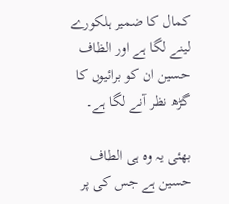کمال کا ضمیر ہلکورے لینے لگا ہے اور الظاف حسین ان کو برائیوں کا گڑھ نظر آنے لگا ہے۔

بھئی یہ وہ ہی الطاف حسین ہے جس کی پر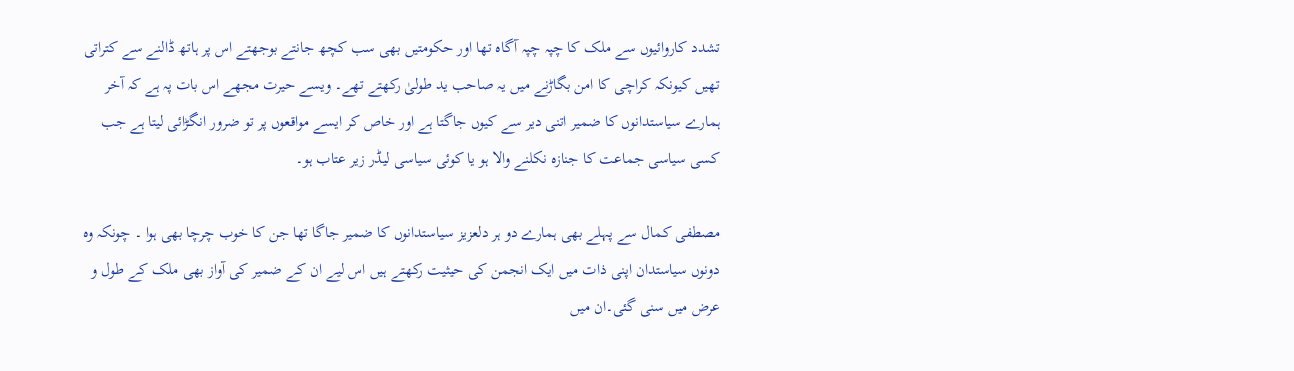تشدد کاروائیوں سے ملک کا چپہ چپہ آگاہ تھا اور حکومتیں بھی سب کچھ جانتے بوجھتے اس پر ہاتھ ڈالنے سے کتراتی تھیں کیونکہ کراچی کا امن بگاڑنے میں یہ صاحب ید طولیٰ رکھتے تھے۔ ویسے حیرت مجھے اس بات پہ ہے کہ آخر ہمارے سیاستدانوں کا ضمیر اتنی دیر سے کیوں جاگتا ہے اور خاص کر ایسے مواقعوں پر تو ضرور انگڑائی لیتا ہے جب کسی سیاسی جماعت کا جنازہ نکلنے والا ہو یا کوئی سیاسی لیڈر زیر عتاب ہو۔

مصطفی کمال سے پہلے بھی ہمارے دو ہر دلعزیز سیاستدانوں کا ضمیر جاگا تھا جن کا خوب چرچا بھی ہوا ۔ چونکہ وہ دونوں سیاستدان اپنی ذات میں ایک انجمن کی حیثیت رکھتے ہیں اس لیے ان کے ضمیر کی آواز بھی ملک کے طول و عرض میں سنی گئی۔ان میں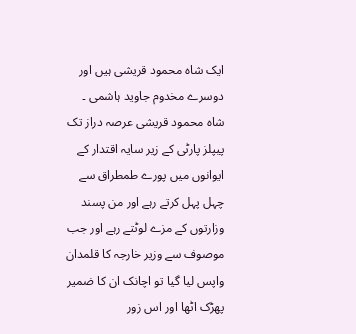ایک شاہ محمود قریشی ہیں اور دوسرے مخدوم جاوید ہاشمی ۔ شاہ محمود قریشی عرصہ دراز تک پیپلز پارٹی کے زیر سایہ اقتدار کے ایوانوں میں پورے طمطراق سے چہل پہل کرتے رہے اور من پسند وزارتوں کے مزے لوٹتے رہے اور جب موصوف سے وزیر خارجہ کا قلمدان واپس لیا گیا تو اچانک ان کا ضمیر پھڑک اٹھا اور اس زور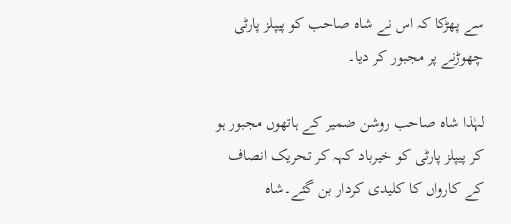سے پھڑکا کہ اس نے شاہ صاحب کو پیپلز پارٹی چھوڑنے پر مجبور کر دیا۔

لہٰذا شاہ صاحب روشن ضمیر کے ہاتھوں مجبور ہو کر پیپلز پارٹی کو خیرباد کہہ کر تحریک انصاف کے کارواں کا کلیدی کردار بن گئے۔شاہ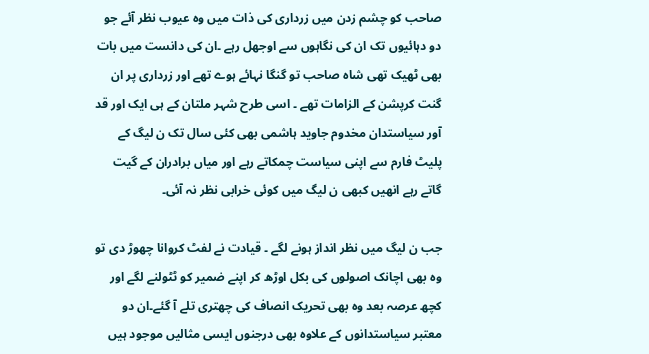صاحب کو چشم زدن میں زرداری کی ذات میں وہ عیوب نظر آئے جو دو دہائیوں تک ان کی نگاہوں سے اوجھل رہے ۔ان کی دانست میں بات بھی ٹھیک تھی شاہ صاحب تو گنگا نہائے ہوے تھے اور زرداری پر ان گنت کرپشن کے الزامات تھے ۔ اسی طرح شہر ملتان کے ہی ایک اور قد آور سیاستدان مخدوم جاوید ہاشمی بھی کئی سال تک ن لیگ کے پلیٹ فارم سے اپنی سیاست چمکاتے رہے اور میاں برادران کے گیت گاتے رہے انھیں کبھی ن لیگ میں کوئی خرابی نظر نہ آئی۔

جب ن لیگ میں نظر انداز ہونے لگے ۔ قیادت نے لفٹ کروانا چھوڑ دی تو وہ بھی اچانک اصولوں کی بکل اوڑھ کر اپنے ضمیر کو ٹٹولنے لگے اور کچھ عرصہ بعد وہ بھی تحریک انصاف کی چھتری تلے آ گئے۔ان دو معتبر سیاستدانوں کے علاوہ بھی درجنوں ایسی مثالیں موجود ہیں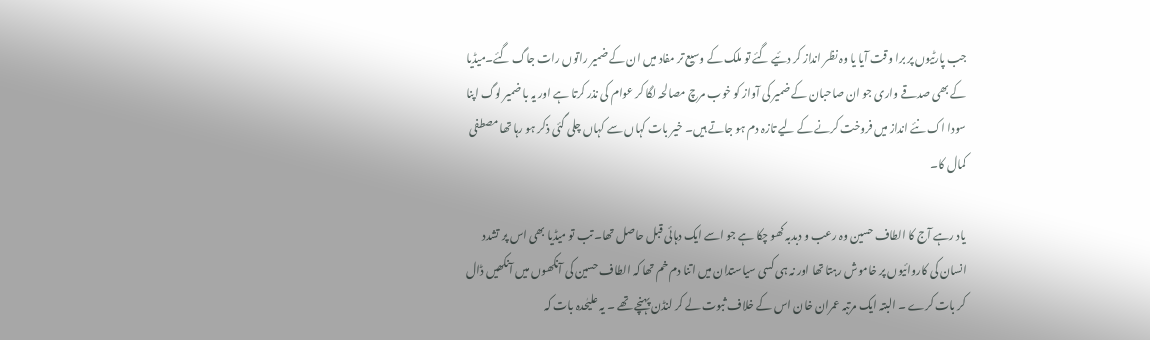جب پارٹیوں پر برا وقت آیا یا وہ نظر انداز کر دئیے گئے تو ملک کے وسیع تر مفاد میں ان کے ضمیر راتوں رات جاگ گئے۔میڈیا کے بھی صدقے واری جو ان صاحبان کے ضمیر کی آواز کو خوب مرچ مصالحہ لگا کر عوام کی نذر کرتا ہے اور یہ با ضمیر لوگ اپنا سودا اک نئے انداز میں فروخت کرنے کے لیے تازہ دم ہو جاتے ہیں۔ خیر بات کہاں سے کہاں چلی گئی ذکر ہو رہا تھا مصطفی کمال کا۔

یاد رہے آج کا الطاف حسین وہ رعب و دبدبہ کھو چکا ہے جو اسے ایک دہائی قبل حاصل تھا۔ تب تو میڈیا بھی اس پر تشدد انسان کی کاروائیوں پر خاموش رہتا تھا اور نہ ہی کسی سیاستدان میں اتنا دم خم تھا کہ الطاف حسین کی آنکھوں میں آنکھیں ڈال کر بات کرے ۔ البتہ ایک مرتبہ عمران خان اس کے خلاف ثبوت لے کر لنڈن پہنچے تھے ۔ یہ علیٰحدہ بات کہ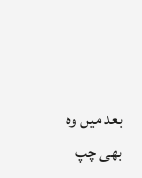بعد میں وہ بھی چپ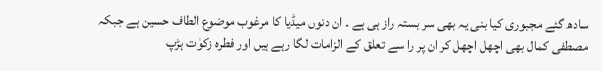سادھ گئے مجبوری کیا بنی یہ بھی سر بستہ راز ہی ہے ۔ ان دنوں میڈیا کا مرغوب موضوع الطاف حسین ہے جبکہ مصطفی کمال بھی اچھل اچھل کر ان پر را سے تعلق کے الزامات لگا رہے ہیں اور فطرہ زکوٰت ہڑپ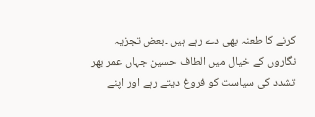کرنے کا طعنہ بھی دے رہے ہیں ۔بعض تجزیہ نگاروں کے خیال میں الطاف حسین جہاں عمر بھر تشدد کی سیاست کو فروغ دیتے رہے اور اپنے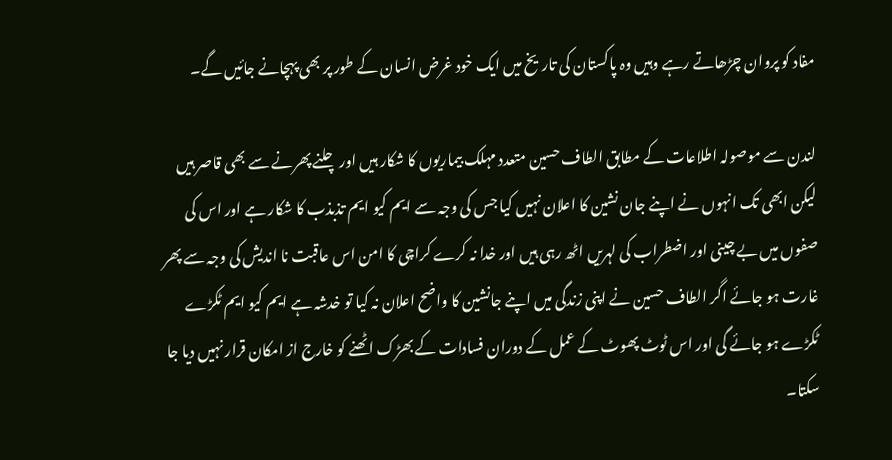مفاد کو پروان چڑھاتے رہے وہیں وہ پاکستان کی تاریخ میں ایک خود غرض انسان کے طور پر بھی پہچانے جائیں گے۔

لندن سے موصولہ اطلاعات کے مطابق الطاف حسین متعدد مہلک بیماریوں کا شکار ہیں اور چلنے پھرنے سے بھی قاصر ہیں لیکن ابھی تک انہوں نے اپنے جان نشین کا اعلان نہیں کیا جس کی وجہ سے ایم کیو ایم تذبذب کا شکار ہے اور اس کی صفوں میں بے چینی اور اضطراب کی لہریں اٹھ رہی ہیں اور خدا نہ کرے کراچی کا امن اس عاقبت نا اندیش کی وجہ سے پھر غارت ہو جائے اگر الطاف حسین نے اپنی زندگی میں اپنے جانشین کا واضح اعلان نہ کیا تو خدشہ ہے ایم کیو ایم ٹکڑے ٹکڑے ہو جائے گی اور اس ٹوٹ پھوٹ کے عمل کے دوران فسادات کے بھڑک اٹھنے کو خارج از امکان قرار نہیں دیا جا سکتا۔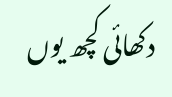دکھائی کچھ یوں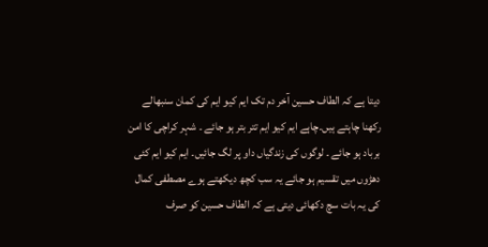دیتا ہے کہ الطاف حسین آخر دم تک ایم کیو ایم کی کمان سنبھالے رکھنا چاہتے ہیں۔چاہے ایم کیو ایم تتر بتر ہو جائے ۔ شہر کراچی کا امن برباد ہو جائے ۔ لوگوں کی زندگیاں داو پر لگ جائیں۔ ایم کیو ایم کئی دھڑوں میں تقسیم ہو جائے یہ سب کچھ دیکھتے ہوے مصطفی کمال کی یہ بات سچ دکھائی دیتی ہے کہ الطاف حسین کو صرف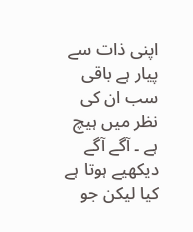اپنی ذات سے پیار ہے باقی سب ان کی نظر میں ہیچ ہے ۔ آگے آگے دیکھیے ہوتا ہے کیا لیکن جو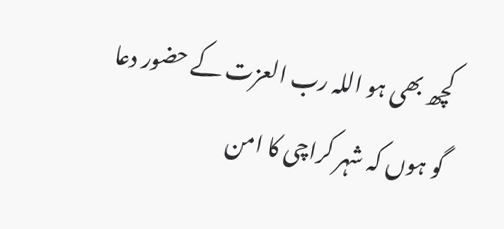کچھ بھی ہو اللہ رب العزت کے حضور دعا گو ہوں کہ شہر کراچی کا امن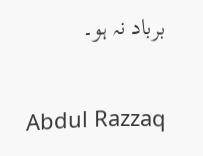برباد نہ ہو۔

Abdul Razzaq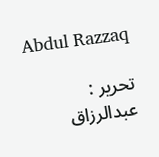Abdul Razzaq

تحریر : عبدالرزاق